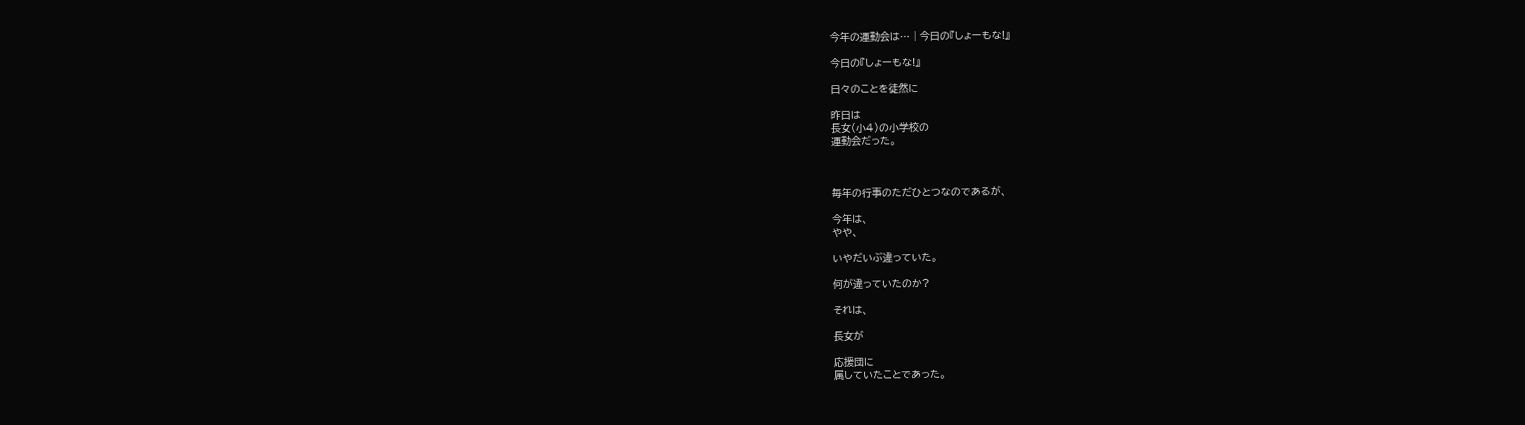今年の運動会は… | 今日の『しょーもな!』

今日の『しょーもな!』

日々のことを徒然に

昨日は
長女(小4)の小学校の
運動会だった。



毎年の行事のただひとつなのであるが、

今年は、
やや、

いやだいぶ違っていた。

何が違っていたのか?

それは、

長女が

応援団に
属していたことであった。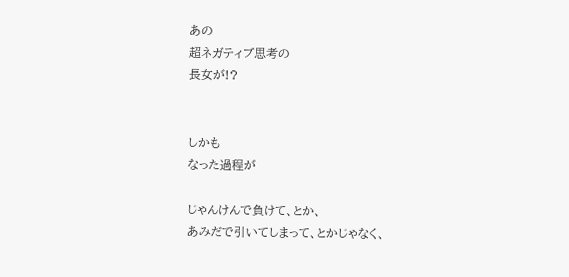あの
超ネガティブ思考の
長女が!?


しかも
なった過程が

じゃんけんで負けて、とか、
あみだで引いてしまって、とかじゃなく、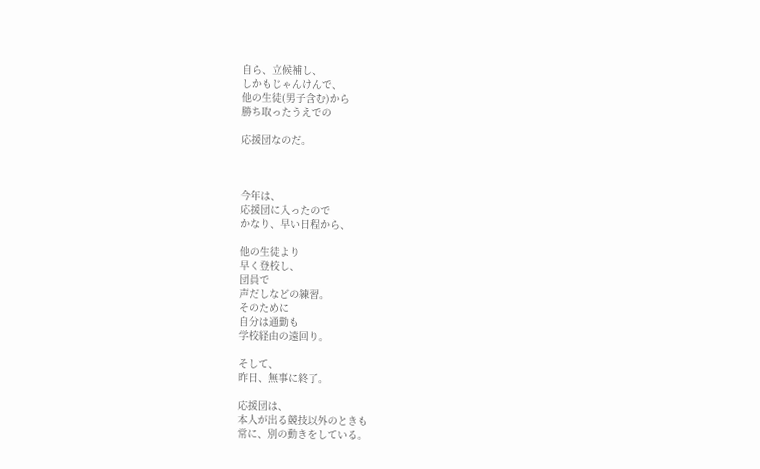自ら、立候補し、
しかもじゃんけんで、
他の生徒(男子含む)から
勝ち取ったうえでの

応援団なのだ。



今年は、
応援団に入ったので
かなり、早い日程から、

他の生徒より
早く登校し、
団員で
声だしなどの練習。
そのために
自分は通勤も
学校経由の遠回り。

そして、
昨日、無事に終了。

応援団は、
本人が出る競技以外のときも
常に、別の動きをしている。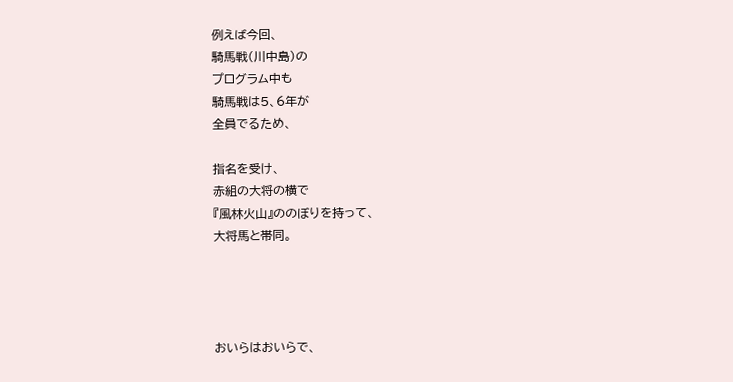例えば今回、
騎馬戦(川中島)の
プログラム中も
騎馬戦は5、6年が
全員でるため、

指名を受け、
赤組の大将の横で
『風林火山』ののぼりを持って、
大将馬と帯同。




おいらはおいらで、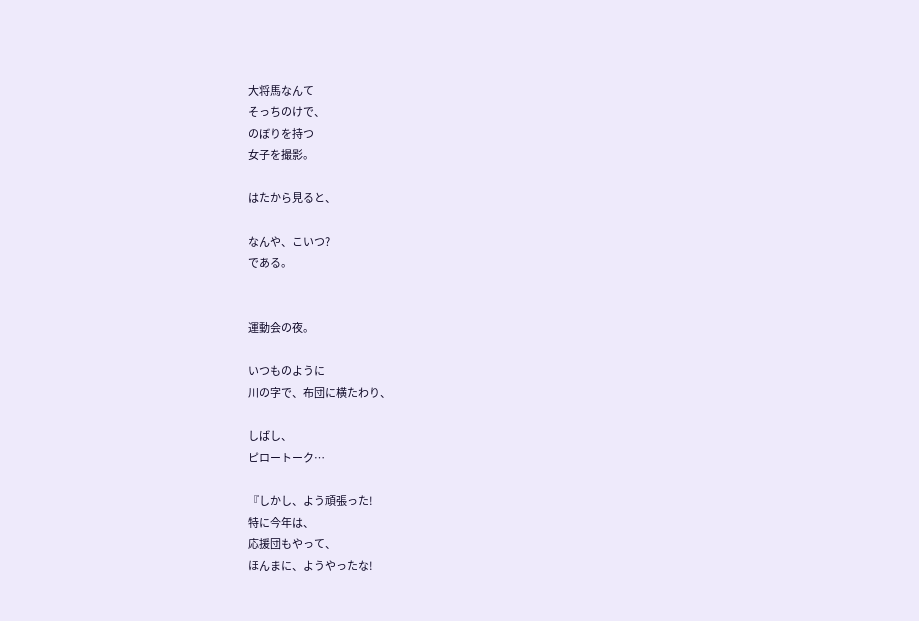大将馬なんて
そっちのけで、
のぼりを持つ
女子を撮影。

はたから見ると、

なんや、こいつ?
である。


運動会の夜。

いつものように
川の字で、布団に横たわり、

しばし、
ピロートーク…

『しかし、よう頑張った!
特に今年は、
応援団もやって、
ほんまに、ようやったな!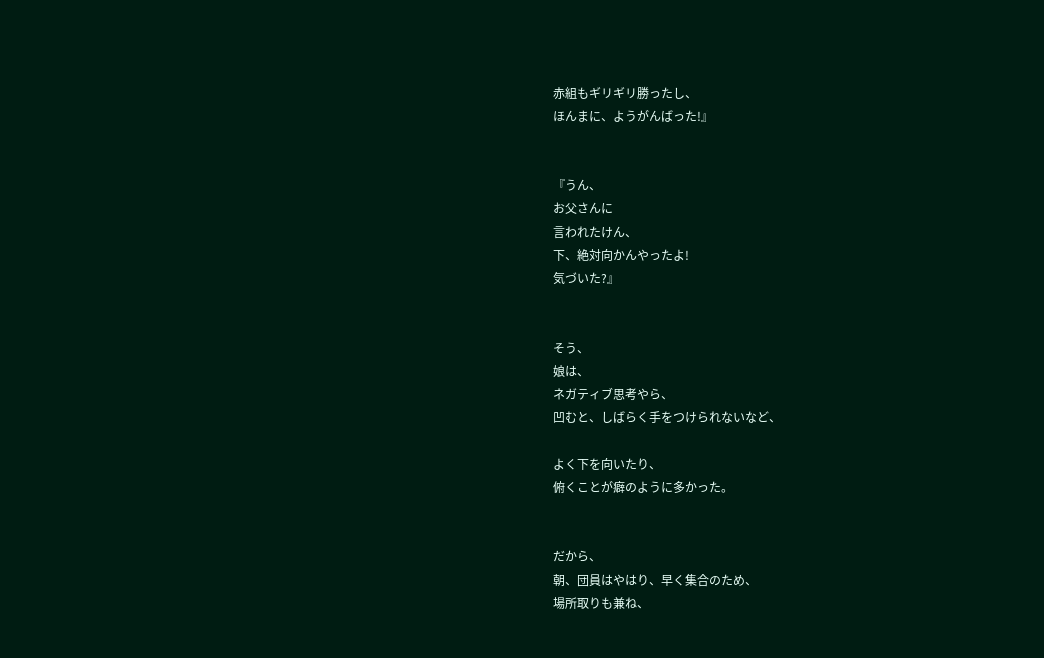赤組もギリギリ勝ったし、
ほんまに、ようがんばった!』


『うん、
お父さんに
言われたけん、
下、絶対向かんやったよ!
気づいた?』


そう、
娘は、
ネガティブ思考やら、
凹むと、しばらく手をつけられないなど、

よく下を向いたり、
俯くことが癖のように多かった。


だから、
朝、団員はやはり、早く集合のため、
場所取りも兼ね、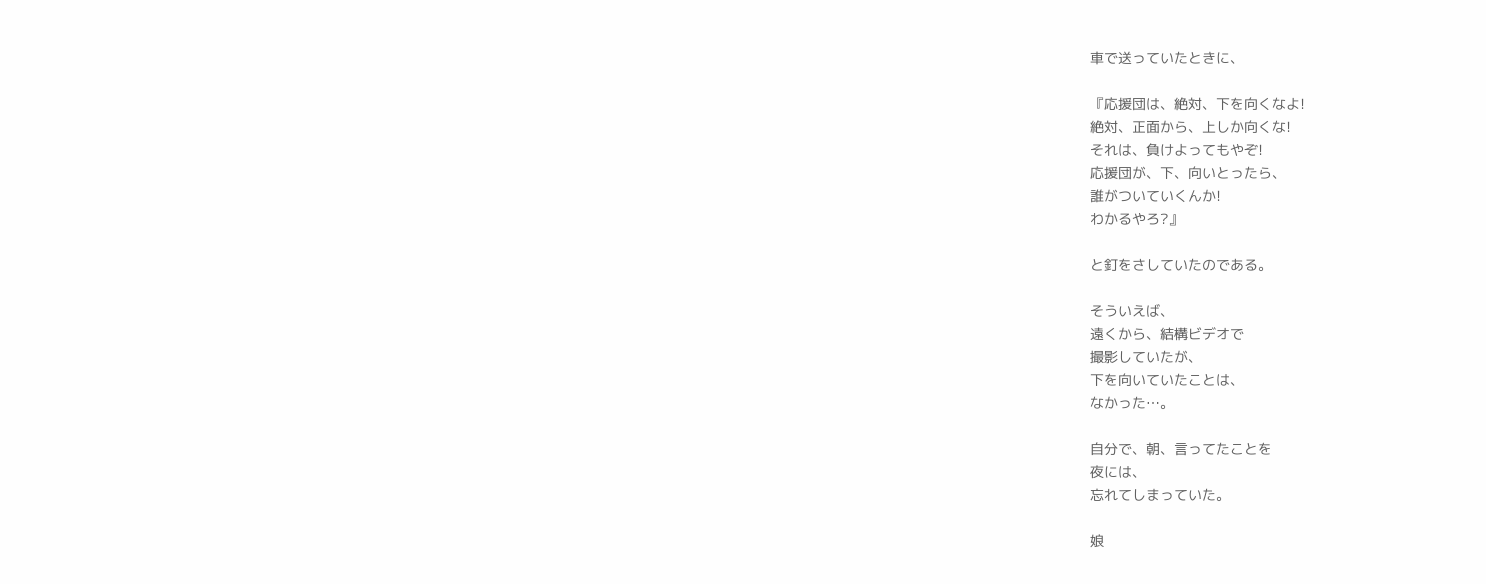車で送っていたときに、

『応援団は、絶対、下を向くなよ!
絶対、正面から、上しか向くな!
それは、負けよってもやぞ!
応援団が、下、向いとったら、
誰がついていくんか!
わかるやろ?』

と釘をさしていたのである。

そういえば、
遠くから、結構ビデオで
撮影していたが、
下を向いていたことは、
なかった…。

自分で、朝、言ってたことを
夜には、
忘れてしまっていた。

娘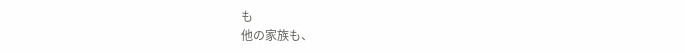も
他の家族も、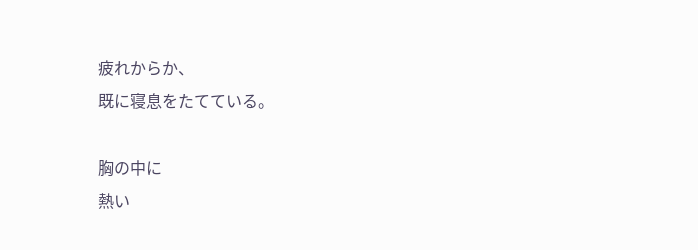疲れからか、
既に寝息をたてている。

胸の中に
熱い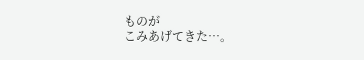ものが
こみあげてきた…。